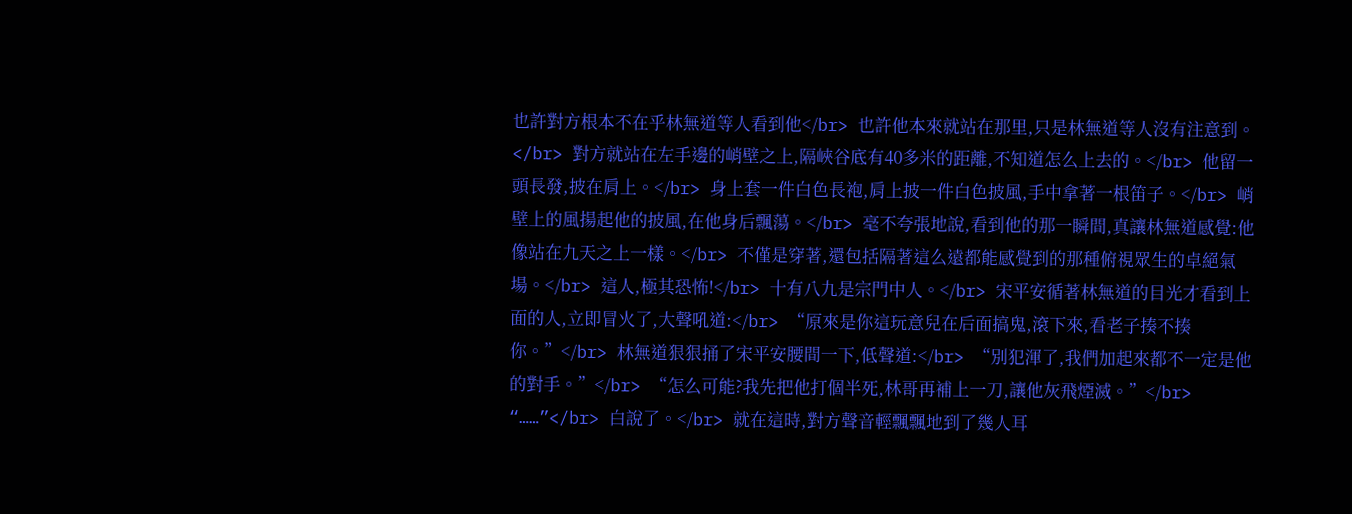也許對方根本不在乎林無道等人看到他</br> 也許他本來就站在那里,只是林無道等人沒有注意到。</br> 對方就站在左手邊的峭壁之上,隔峽谷底有40多米的距離,不知道怎么上去的。</br> 他留一頭長發,披在肩上。</br> 身上套一件白色長袍,肩上披一件白色披風,手中拿著一根笛子。</br> 峭壁上的風揚起他的披風,在他身后飄蕩。</br> 毫不夸張地說,看到他的那一瞬間,真讓林無道感覺:他像站在九天之上一樣。</br> 不僅是穿著,還包括隔著這么遠都能感覺到的那種俯視眾生的卓絕氣場。</br> 這人,極其恐怖!</br> 十有八九是宗門中人。</br> 宋平安循著林無道的目光才看到上面的人,立即冒火了,大聲吼道:</br> “原來是你這玩意兒在后面搞鬼,滾下來,看老子揍不揍你。”</br> 林無道狠狠捅了宋平安腰間一下,低聲道:</br> “別犯渾了,我們加起來都不一定是他的對手。”</br> “怎么可能?我先把他打個半死,林哥再補上一刀,讓他灰飛煙滅。”</br> “……”</br> 白說了。</br> 就在這時,對方聲音輕飄飄地到了幾人耳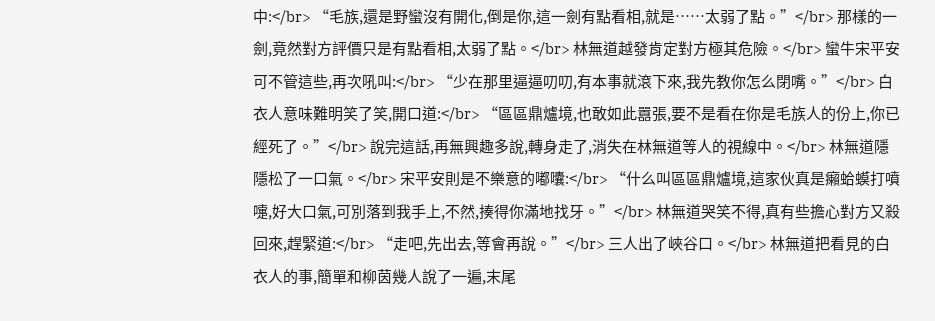中:</br> “毛族,還是野蠻沒有開化,倒是你,這一劍有點看相,就是……太弱了點。”</br> 那樣的一劍,竟然對方評價只是有點看相,太弱了點。</br> 林無道越發肯定對方極其危險。</br> 蠻牛宋平安可不管這些,再次吼叫:</br> “少在那里逼逼叨叨,有本事就滾下來,我先教你怎么閉嘴。”</br> 白衣人意味難明笑了笑,開口道:</br> “區區鼎爐境,也敢如此囂張,要不是看在你是毛族人的份上,你已經死了。”</br> 說完這話,再無興趣多說,轉身走了,消失在林無道等人的視線中。</br> 林無道隱隱松了一口氣。</br> 宋平安則是不樂意的嘟囔:</br> “什么叫區區鼎爐境,這家伙真是癩蛤蟆打噴嚏,好大口氣,可別落到我手上,不然,揍得你滿地找牙。”</br> 林無道哭笑不得,真有些擔心對方又殺回來,趕緊道:</br> “走吧,先出去,等會再說。”</br> 三人出了峽谷口。</br> 林無道把看見的白衣人的事,簡單和柳茵幾人說了一遍,末尾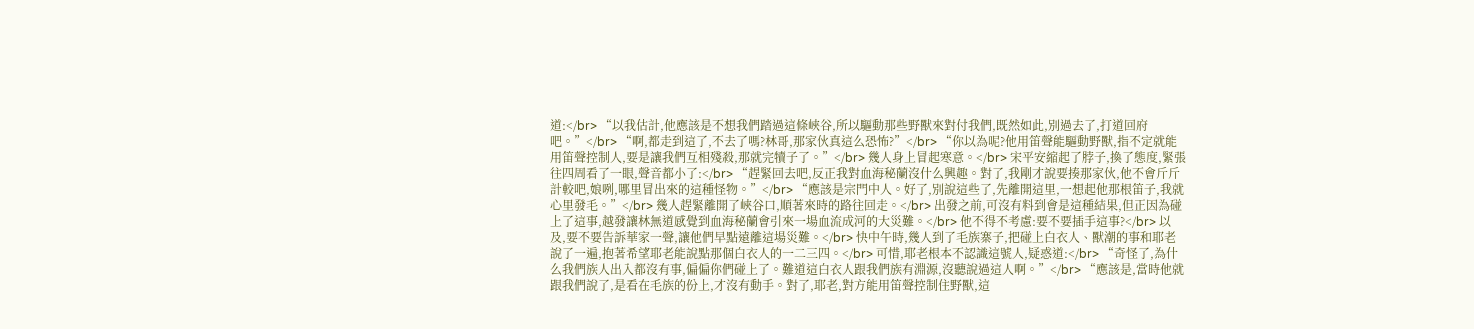道:</br> “以我估計,他應該是不想我們踏過這條峽谷,所以驅動那些野獸來對付我們,既然如此,別過去了,打道回府吧。”</br> “啊,都走到這了,不去了嗎?林哥,那家伙真這么恐怖?”</br> “你以為呢?他用笛聲能驅動野獸,指不定就能用笛聲控制人,要是讓我們互相殘殺,那就完犢子了。”</br> 幾人身上冒起寒意。</br> 宋平安縮起了脖子,換了態度,緊張往四周看了一眼,聲音都小了:</br> “趕緊回去吧,反正我對血海秘蘭沒什么興趣。對了,我剛才說要揍那家伙,他不會斤斤計較吧,娘咧,哪里冒出來的這種怪物。”</br> “應該是宗門中人。好了,別說這些了,先離開這里,一想起他那根笛子,我就心里發毛。”</br> 幾人趕緊離開了峽谷口,順著來時的路往回走。</br> 出發之前,可沒有料到會是這種結果,但正因為碰上了這事,越發讓林無道感覺到血海秘蘭會引來一場血流成河的大災難。</br> 他不得不考慮:要不要插手這事?</br> 以及,要不要告訴華家一聲,讓他們早點遠離這場災難。</br> 快中午時,幾人到了毛族寨子,把碰上白衣人、獸潮的事和耶老說了一遍,抱著希望耶老能說點那個白衣人的一二三四。</br> 可惜,耶老根本不認識這號人,疑惑道:</br> “奇怪了,為什么我們族人出入都沒有事,偏偏你們碰上了。難道這白衣人跟我們族有淵源,沒聽說過這人啊。”</br> “應該是,當時他就跟我們說了,是看在毛族的份上,才沒有動手。對了,耶老,對方能用笛聲控制住野獸,這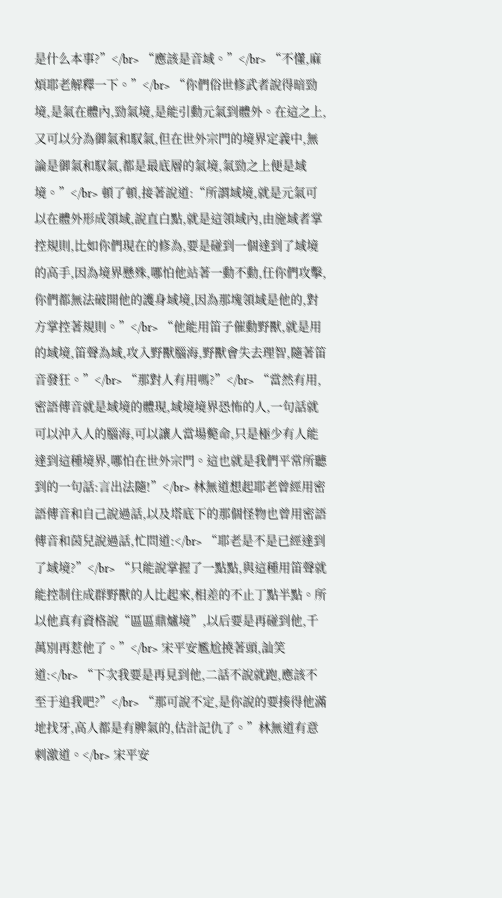是什么本事?”</br> “應該是音域。”</br> “不懂,麻煩耶老解釋一下。”</br> “你們俗世修武者說得暗勁境,是氣在體內,勁氣境,是能引動元氣到體外。在這之上,又可以分為御氣和馭氣,但在世外宗門的境界定義中,無論是御氣和馭氣,都是最底層的氣境,氣勁之上便是域境。”</br> 頓了頓,接著說道:“所謂域境,就是元氣可以在體外形成領域,說直白點,就是這領域內,由施域者掌控規則,比如你們現在的修為,要是碰到一個達到了域境的高手,因為境界懸殊,哪怕他站著一動不動,任你們攻擊,你們都無法破開他的護身域境,因為那塊領域是他的,對方掌控著規則。”</br> “他能用笛子催動野獸,就是用的域境,笛聲為域,攻入野獸腦海,野獸會失去理智,隨著笛音發狂。”</br> “那對人有用嗎?”</br> “當然有用,密語傳音就是域境的體現,域境境界恐怖的人,一句話就可以沖入人的腦海,可以讓人當場斃命,只是極少有人能達到這種境界,哪怕在世外宗門。這也就是我們平常所聽到的一句話:言出法隨!”</br> 林無道想起耶老曾經用密語傳音和自己說過話,以及塔底下的那個怪物也曾用密語傳音和茵兒說過話,忙問道:</br> “耶老是不是已經達到了域境?”</br> “只能說掌握了一點點,與這種用笛聲就能控制住成群野獸的人比起來,相差的不止丁點半點。所以他真有資格說“區區鼎爐境”,以后要是再碰到他,千萬別再惹他了。”</br> 宋平安尷尬撓著頭,訕笑道:</br> “下次我要是再見到他,二話不說就跑,應該不至于追我吧?”</br> “那可說不定,是你說的要揍得他滿地找牙,高人都是有脾氣的,估計記仇了。”林無道有意刺激道。</br> 宋平安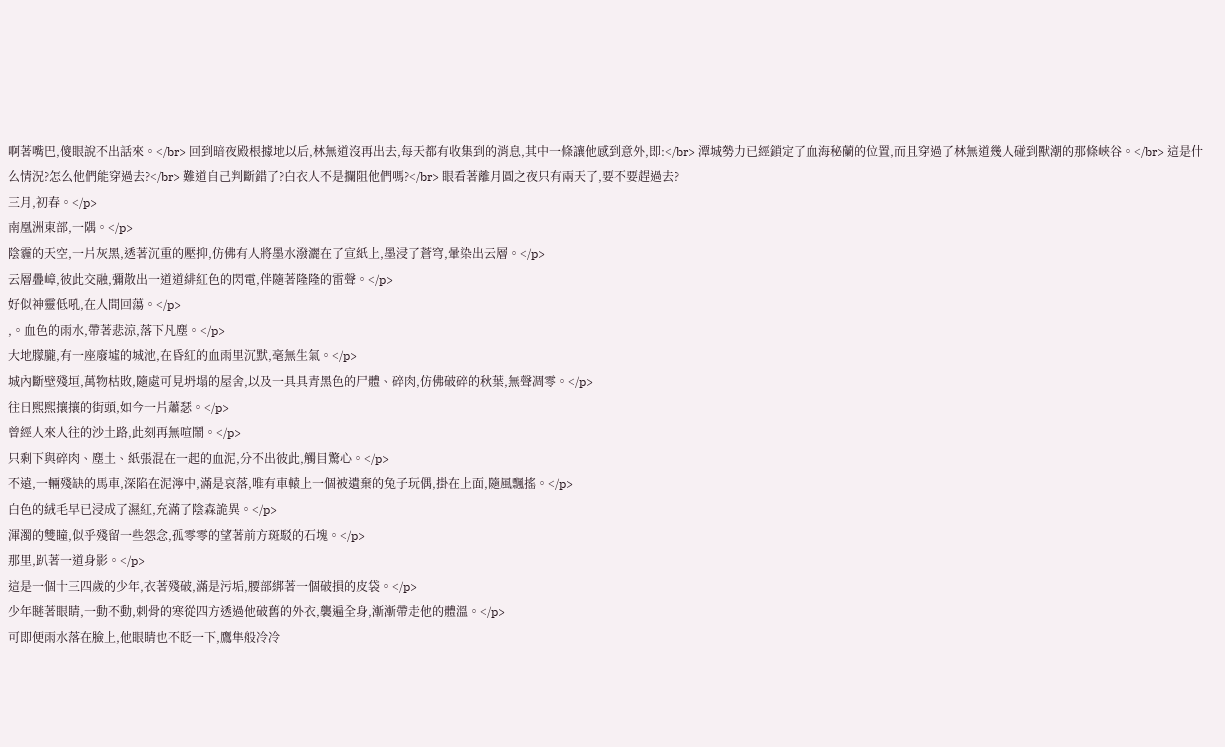啊著嘴巴,傻眼說不出話來。</br> 回到暗夜殿根據地以后,林無道沒再出去,每天都有收集到的消息,其中一條讓他感到意外,即:</br> 潭城勢力已經鎖定了血海秘蘭的位置,而且穿過了林無道幾人碰到獸潮的那條峽谷。</br> 這是什么情況?怎么他們能穿過去?</br> 難道自己判斷錯了?白衣人不是攔阻他們嗎?</br> 眼看著離月圓之夜只有兩天了,要不要趕過去?
三月,初春。</p>
南凰洲東部,一隅。</p>
陰霾的天空,一片灰黑,透著沉重的壓抑,仿佛有人將墨水潑灑在了宣紙上,墨浸了蒼穹,暈染出云層。</p>
云層疊嶂,彼此交融,彌散出一道道緋紅色的閃電,伴隨著隆隆的雷聲。</p>
好似神靈低吼,在人間回蕩。</p>
,。血色的雨水,帶著悲涼,落下凡塵。</p>
大地朦朧,有一座廢墟的城池,在昏紅的血雨里沉默,毫無生氣。</p>
城內斷壁殘垣,萬物枯敗,隨處可見坍塌的屋舍,以及一具具青黑色的尸體、碎肉,仿佛破碎的秋葉,無聲凋零。</p>
往日熙熙攘攘的街頭,如今一片蕭瑟。</p>
曾經人來人往的沙土路,此刻再無喧鬧。</p>
只剩下與碎肉、塵土、紙張混在一起的血泥,分不出彼此,觸目驚心。</p>
不遠,一輛殘缺的馬車,深陷在泥濘中,滿是哀落,唯有車轅上一個被遺棄的兔子玩偶,掛在上面,隨風飄搖。</p>
白色的絨毛早已浸成了濕紅,充滿了陰森詭異。</p>
渾濁的雙瞳,似乎殘留一些怨念,孤零零的望著前方斑駁的石塊。</p>
那里,趴著一道身影。</p>
這是一個十三四歲的少年,衣著殘破,滿是污垢,腰部綁著一個破損的皮袋。</p>
少年瞇著眼睛,一動不動,刺骨的寒從四方透過他破舊的外衣,襲遍全身,漸漸帶走他的體溫。</p>
可即便雨水落在臉上,他眼睛也不眨一下,鷹隼般冷冷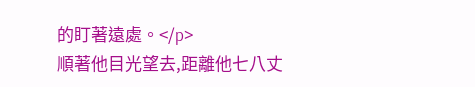的盯著遠處。</p>
順著他目光望去,距離他七八丈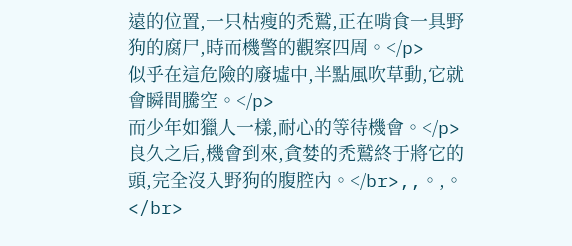遠的位置,一只枯瘦的禿鷲,正在啃食一具野狗的腐尸,時而機警的觀察四周。</p>
似乎在這危險的廢墟中,半點風吹草動,它就會瞬間騰空。</p>
而少年如獵人一樣,耐心的等待機會。</p>
良久之后,機會到來,貪婪的禿鷲終于將它的頭,完全沒入野狗的腹腔內。</br>,,。,。</br>